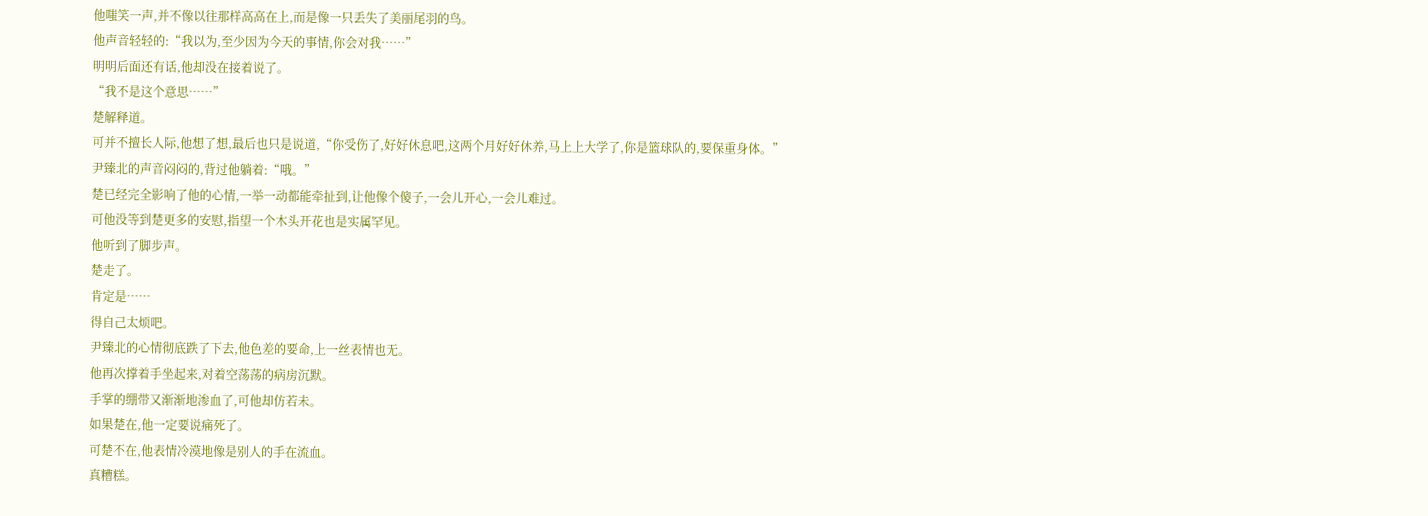他嗤笑一声,并不像以往那样高高在上,而是像一只丢失了美丽尾羽的鸟。
他声音轻轻的:“我以为,至少因为今天的事情,你会对我……”
明明后面还有话,他却没在接着说了。
“我不是这个意思……”
楚解释道。
可并不擅长人际,他想了想,最后也只是说道,“你受伤了,好好休息吧,这两个月好好休养,马上上大学了,你是篮球队的,要保重身体。”
尹臻北的声音闷闷的,背过他躺着:“哦。”
楚已经完全影响了他的心情,一举一动都能牵扯到,让他像个傻子,一会儿开心,一会儿难过。
可他没等到楚更多的安慰,指望一个木头开花也是实属罕见。
他听到了脚步声。
楚走了。
肯定是……
得自己太烦吧。
尹臻北的心情彻底跌了下去,他色差的要命,上一丝表情也无。
他再次撑着手坐起来,对着空荡荡的病房沉默。
手掌的绷带又渐渐地渗血了,可他却仿若未。
如果楚在,他一定要说痛死了。
可楚不在,他表情冷漠地像是别人的手在流血。
真糟糕。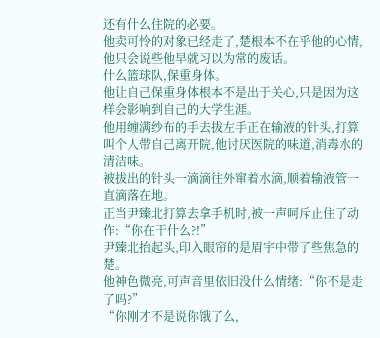还有什么住院的必要。
他卖可怜的对象已经走了,楚根本不在乎他的心情,他只会说些他早就习以为常的废话。
什么篮球队,保重身体。
他让自己保重身体根本不是出于关心,只是因为这样会影响到自己的大学生涯。
他用缠满纱布的手去拔左手正在输液的针头,打算叫个人带自己离开院,他讨厌医院的味道,消毒水的清洁味。
被拔出的针头一滴滴往外窜着水滴,顺着输液管一直滴落在地。
正当尹臻北打算去拿手机时,被一声呵斥止住了动作:“你在干什么?!”
尹臻北抬起头,印入眼帘的是眉宇中带了些焦急的楚。
他神色微亮,可声音里依旧没什么情绪:“你不是走了吗?”
“你刚才不是说你饿了么,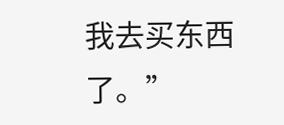我去买东西了。”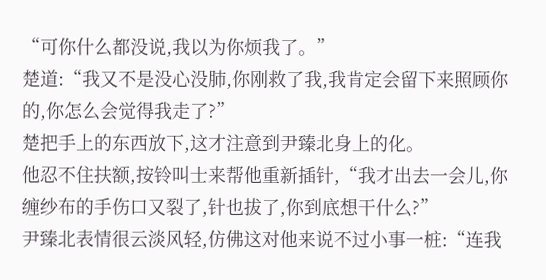“可你什么都没说,我以为你烦我了。”
楚道:“我又不是没心没肺,你刚救了我,我肯定会留下来照顾你的,你怎么会觉得我走了?”
楚把手上的东西放下,这才注意到尹臻北身上的化。
他忍不住扶额,按铃叫士来帮他重新插针,“我才出去一会儿,你缠纱布的手伤口又裂了,针也拔了,你到底想干什么?”
尹臻北表情很云淡风轻,仿佛这对他来说不过小事一桩:“连我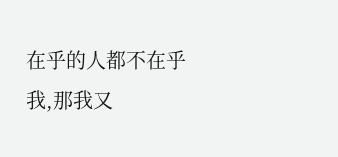在乎的人都不在乎我,那我又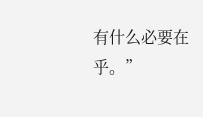有什么必要在乎。”